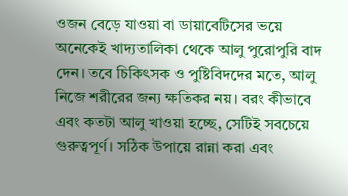ওজন বেড়ে যাওয়া বা ডায়াবেটিসের ভয়ে অনেকেই খাদ্যতালিকা থেকে আলু পুরোপুরি বাদ দেন। তবে চিকিৎসক ও পুষ্টিবিদদের মতে, আলু নিজে শরীরের জন্য ক্ষতিকর নয়। বরং কীভাবে এবং কতটা আলু খাওয়া হচ্ছে, সেটিই সবচেয়ে গুরুত্বপূর্ণ। সঠিক উপায়ে রান্না করা এবং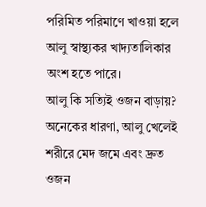পরিমিত পরিমাণে খাওয়া হলে আলু স্বাস্থ্যকর খাদ্যতালিকার অংশ হতে পারে।
আলু কি সত্যিই ওজন বাড়ায়?
অনেকের ধারণা, আলু খেলেই শরীরে মেদ জমে এবং দ্রুত ওজন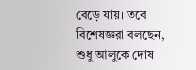বেড়ে যায়। তবে বিশেষজ্ঞরা বলছেন, শুধু আলুকে দোষ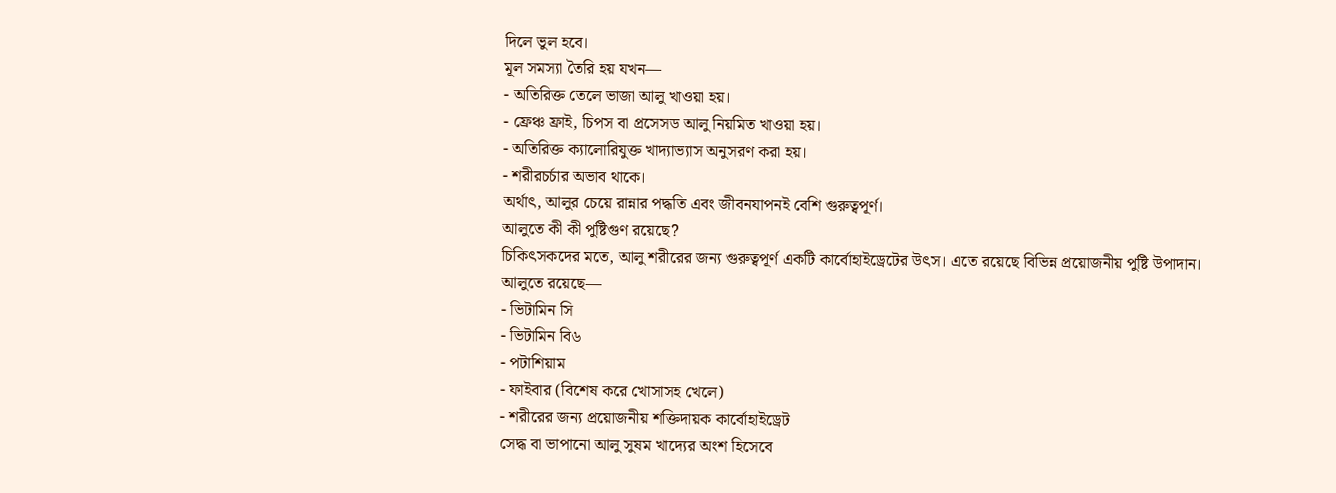দিলে ভুল হবে।
মূল সমস্যা তৈরি হয় যখন—
- অতিরিক্ত তেলে ভাজা আলু খাওয়া হয়।
- ফ্রেঞ্চ ফ্রাই, চিপস বা প্রসেসড আলু নিয়মিত খাওয়া হয়।
- অতিরিক্ত ক্যালোরিযুক্ত খাদ্যাভ্যাস অনুসরণ করা হয়।
- শরীরচর্চার অভাব থাকে।
অর্থাৎ, আলুর চেয়ে রান্নার পদ্ধতি এবং জীবনযাপনই বেশি গুরুত্বপূর্ণ।
আলুতে কী কী পুষ্টিগুণ রয়েছে?
চিকিৎসকদের মতে, আলু শরীরের জন্য গুরুত্বপূর্ণ একটি কার্বোহাইড্রেটের উৎস। এতে রয়েছে বিভিন্ন প্রয়োজনীয় পুষ্টি উপাদান।
আলুতে রয়েছে—
- ভিটামিন সি
- ভিটামিন বি৬
- পটাশিয়াম
- ফাইবার (বিশেষ করে খোসাসহ খেলে)
- শরীরের জন্য প্রয়োজনীয় শক্তিদায়ক কার্বোহাইড্রেট
সেদ্ধ বা ভাপানো আলু সুষম খাদ্যের অংশ হিসেবে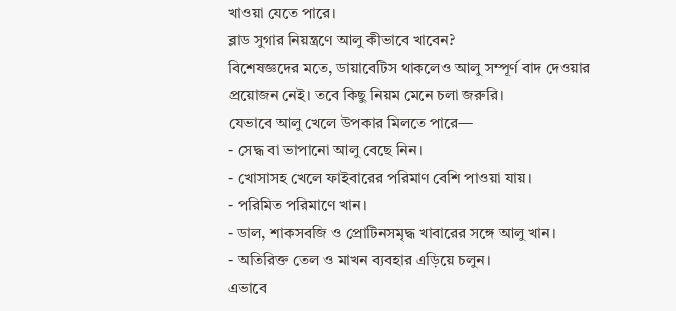খাওয়া যেতে পারে।
ব্লাড সুগার নিয়ন্ত্রণে আলু কীভাবে খাবেন?
বিশেষজ্ঞদের মতে, ডায়াবেটিস থাকলেও আলু সম্পূর্ণ বাদ দেওয়ার প্রয়োজন নেই। তবে কিছু নিয়ম মেনে চলা জরুরি।
যেভাবে আলু খেলে উপকার মিলতে পারে—
- সেদ্ধ বা ভাপানো আলু বেছে নিন।
- খোসাসহ খেলে ফাইবারের পরিমাণ বেশি পাওয়া যায়।
- পরিমিত পরিমাণে খান।
- ডাল, শাকসবজি ও প্রোটিনসমৃদ্ধ খাবারের সঙ্গে আলু খান।
- অতিরিক্ত তেল ও মাখন ব্যবহার এড়িয়ে চলুন।
এভাবে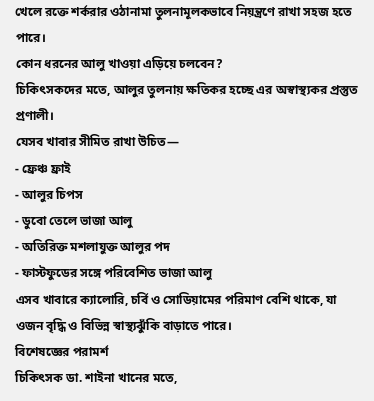খেলে রক্তে শর্করার ওঠানামা তুলনামূলকভাবে নিয়ন্ত্রণে রাখা সহজ হতে পারে।
কোন ধরনের আলু খাওয়া এড়িয়ে চলবেন?
চিকিৎসকদের মতে, আলুর তুলনায় ক্ষতিকর হচ্ছে এর অস্বাস্থ্যকর প্রস্তুত প্রণালী।
যেসব খাবার সীমিত রাখা উচিত—
- ফ্রেঞ্চ ফ্রাই
- আলুর চিপস
- ডুবো তেলে ভাজা আলু
- অতিরিক্ত মশলাযুক্ত আলুর পদ
- ফাস্টফুডের সঙ্গে পরিবেশিত ভাজা আলু
এসব খাবারে ক্যালোরি, চর্বি ও সোডিয়ামের পরিমাণ বেশি থাকে, যা ওজন বৃদ্ধি ও বিভিন্ন স্বাস্থ্যঝুঁকি বাড়াতে পারে।
বিশেষজ্ঞের পরামর্শ
চিকিৎসক ডা. শাইনা খানের মতে,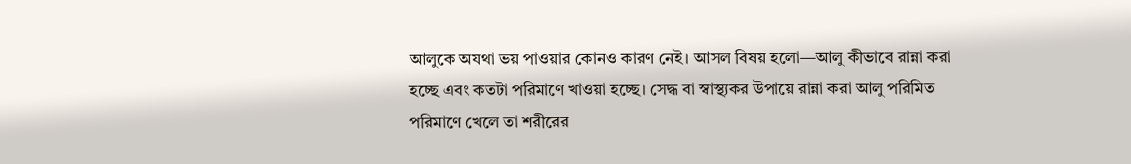আলুকে অযথা ভয় পাওয়ার কোনও কারণ নেই। আসল বিষয় হলো—আলু কীভাবে রান্না করা হচ্ছে এবং কতটা পরিমাণে খাওয়া হচ্ছে। সেদ্ধ বা স্বাস্থ্যকর উপায়ে রান্না করা আলু পরিমিত পরিমাণে খেলে তা শরীরের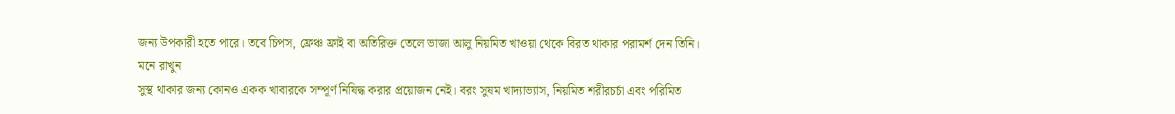জন্য উপকারী হতে পারে। তবে চিপস, ফ্রেঞ্চ ফ্রাই বা অতিরিক্ত তেলে ভাজা আলু নিয়মিত খাওয়া থেকে বিরত থাকার পরামর্শ দেন তিনি।
মনে রাখুন
সুস্থ থাকার জন্য কোনও একক খাবারকে সম্পূর্ণ নিষিদ্ধ করার প্রয়োজন নেই। বরং সুষম খাদ্যাভ্যাস, নিয়মিত শরীরচর্চা এবং পরিমিত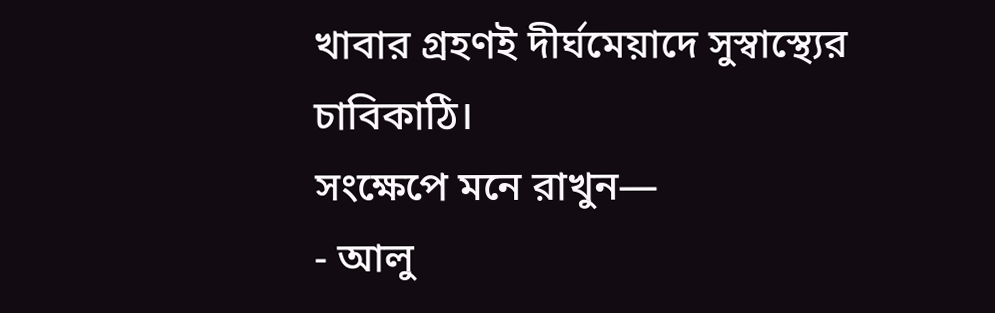খাবার গ্রহণই দীর্ঘমেয়াদে সুস্বাস্থ্যের চাবিকাঠি।
সংক্ষেপে মনে রাখুন—
- আলু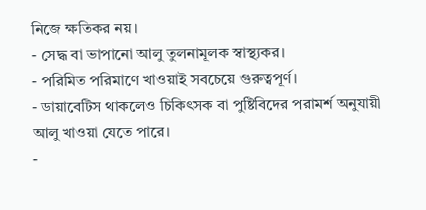নিজে ক্ষতিকর নয়।
- সেদ্ধ বা ভাপানো আলু তুলনামূলক স্বাস্থ্যকর।
- পরিমিত পরিমাণে খাওয়াই সবচেয়ে গুরুত্বপূর্ণ।
- ডায়াবেটিস থাকলেও চিকিৎসক বা পুষ্টিবিদের পরামর্শ অনুযায়ী আলু খাওয়া যেতে পারে।
-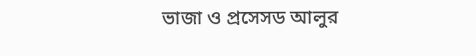ভাজা ও প্রসেসড আলুর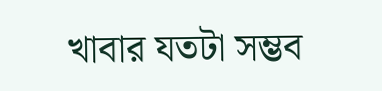খাবার যতটা সম্ভব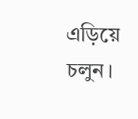এড়িয়ে চলুন।